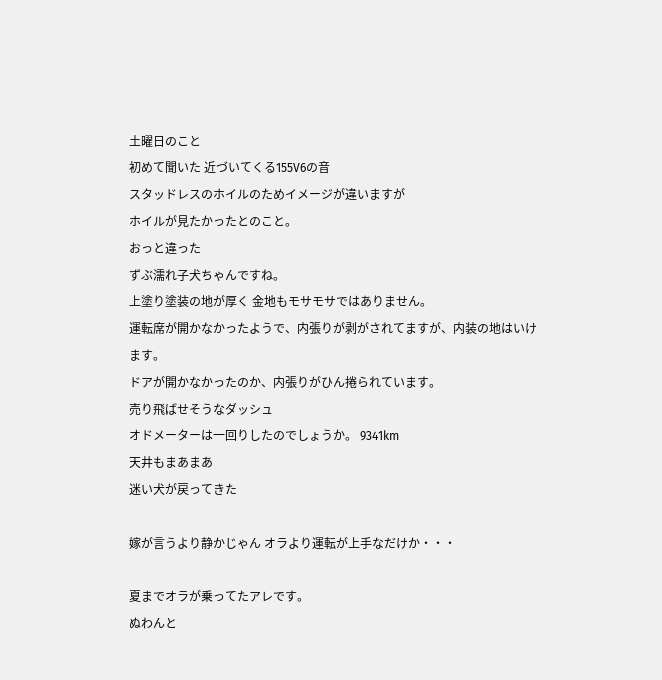土曜日のこと
初めて聞いた 近づいてくる155V6の音
スタッドレスのホイルのためイメージが違いますが
ホイルが見たかったとのこと。
おっと違った
ずぶ濡れ子犬ちゃんですね。
上塗り塗装の地が厚く 金地もモサモサではありません。
運転席が開かなかったようで、内張りが剥がされてますが、内装の地はいけます。
ドアが開かなかったのか、内張りがひん捲られています。
売り飛ばせそうなダッシュ
オドメーターは一回りしたのでしょうか。 9341km
天井もまあまあ
迷い犬が戻ってきた

嫁が言うより静かじゃん オラより運転が上手なだけか・・・

夏までオラが乗ってたアレです。
ぬわんと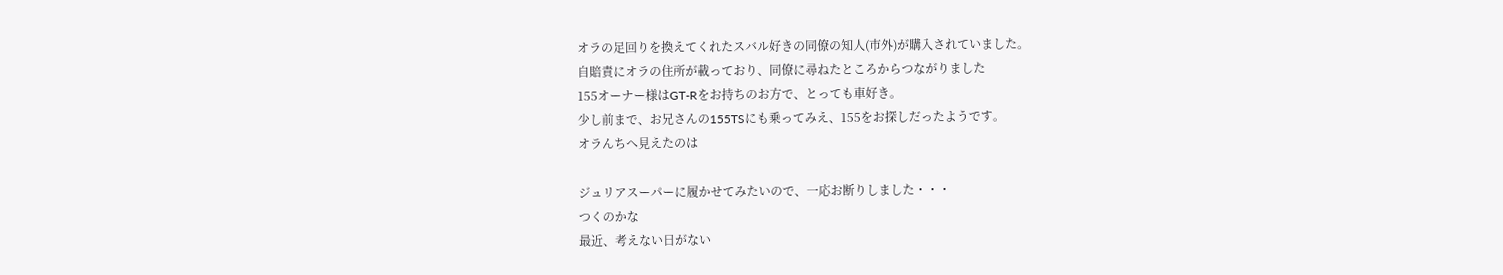オラの足回りを換えてくれたスバル好きの同僚の知人(市外)が購入されていました。
自賠責にオラの住所が載っており、同僚に尋ねたところからつながりました
155オーナー様はGT-Rをお持ちのお方で、とっても車好き。
少し前まで、お兄さんの155TSにも乗ってみえ、155をお探しだったようです。
オラんちへ見えたのは

ジュリアスーパーに履かせてみたいので、一応お断りしました・・・
つくのかな
最近、考えない日がない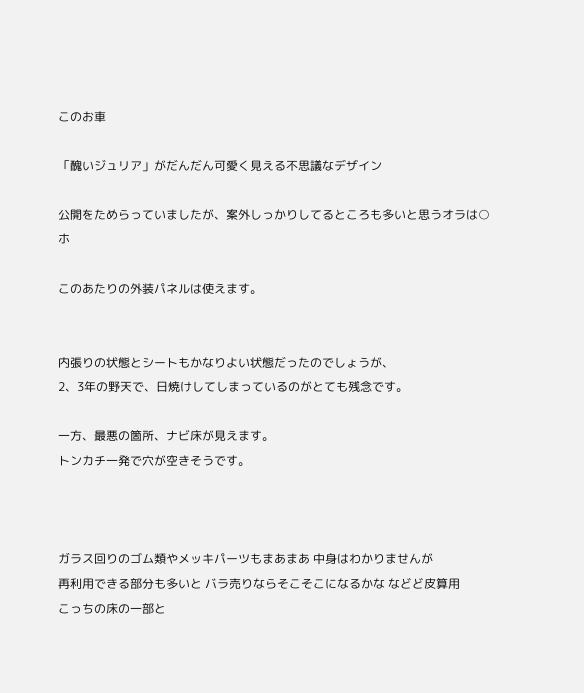このお車

「醜いジュリア」がだんだん可愛く見える不思議なデザイン

公開をためらっていましたが、案外しっかりしてるところも多いと思うオラは○ホ

このあたりの外装パネルは使えます。


内張りの状態とシートもかなりよい状態だったのでしょうが、
2、3年の野天で、日焼けしてしまっているのがとても残念です。

一方、最悪の箇所、ナビ床が見えます。
トンカチ一発で穴が空きそうです。



ガラス回りのゴム類やメッキパーツもまあまあ 中身はわかりませんが
再利用できる部分も多いと バラ売りならそこそこになるかな などど皮算用
こっちの床の一部と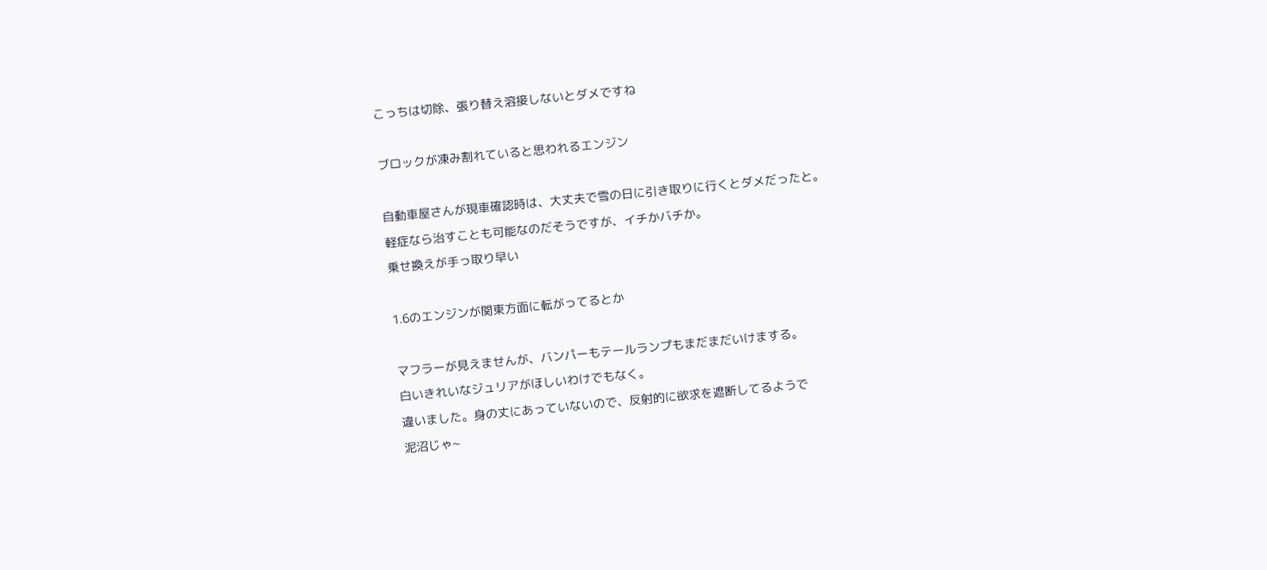こっちは切除、張り替え溶接しないとダメですね

ブロックが凍み割れていると思われるエンジン

自動車屋さんが現車確認時は、大丈夫で雪の日に引き取りに行くとダメだったと。
軽症なら治すことも可能なのだそうですが、イチかバチか。
乗せ換えが手っ取り早い

1.6のエンジンが関東方面に転がってるとか

マフラーが見えませんが、バンパーもテールランプもまだまだいけまする。
白いきれいなジュリアがほしいわけでもなく。
違いました。身の丈にあっていないので、反射的に欲求を遮断してるようで
泥沼じゃ~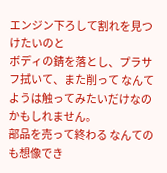エンジン下ろして割れを見つけたいのと
ボディの錆を落とし、プラサフ拭いて、また削って なんて
ようは触ってみたいだけなのかもしれません。
部品を売って終わる なんてのも想像でき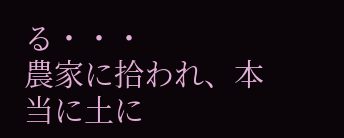る・・・
農家に拾われ、本当に土に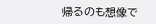帰るのも想像で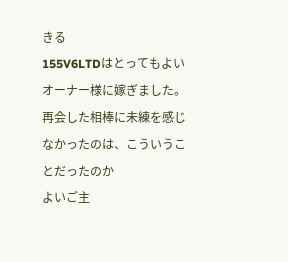きる
155V6LTDはとってもよいオーナー様に嫁ぎました。
再会した相棒に未練を感じなかったのは、こういうことだったのか
よいご主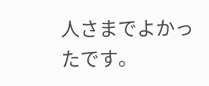人さまでよかったです。